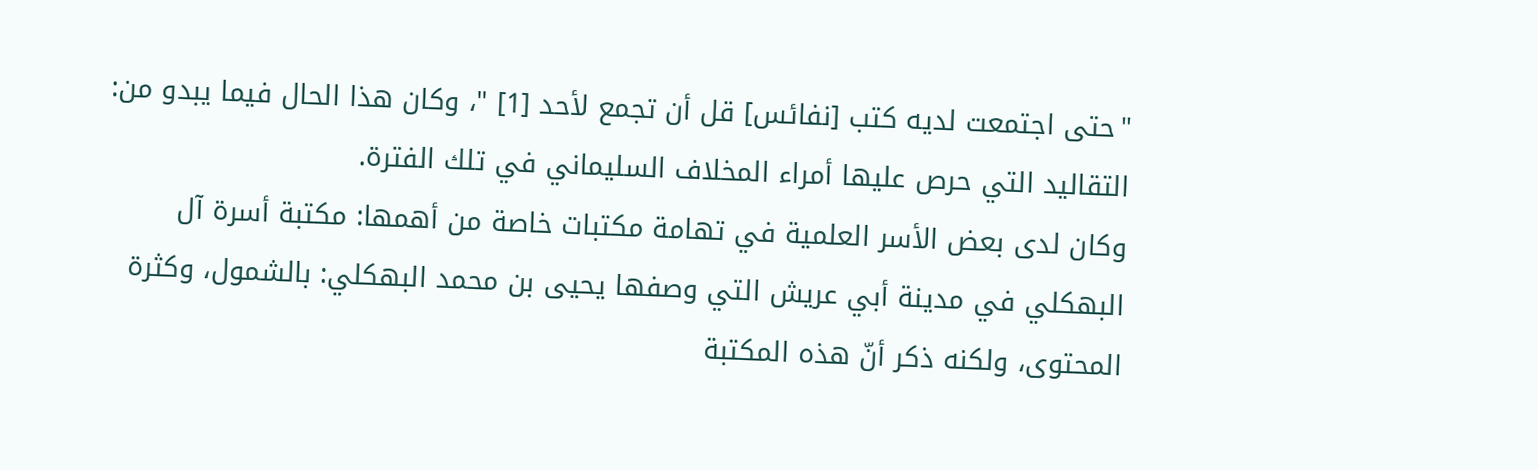"حتى اجتمعت لديه كتب [نفائس] قل أن تجمع لأحد [1] "، وكان هذا الحال فيما يبدو من: التقاليد التي حرص عليها أمراء المخلاف السليماني في تلك الفترة.
وكان لدى بعض الأسر العلمية في تهامة مكتبات خاصة من أهمها: مكتبة أسرة آل البهكلي في مدينة أبي عريش التي وصفها يحيى بن محمد البهكلي: بالشمول، وكثرة المحتوى، ولكنه ذكر أنّ هذه المكتبة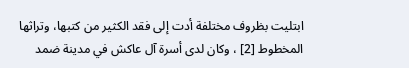ابتليت بظروف مختلفة أدت إلى فقد الكثير من كتبها، وتراثها المخطوط [2] ، وكان لدى أسرة آل عاكش في مدينة ضمد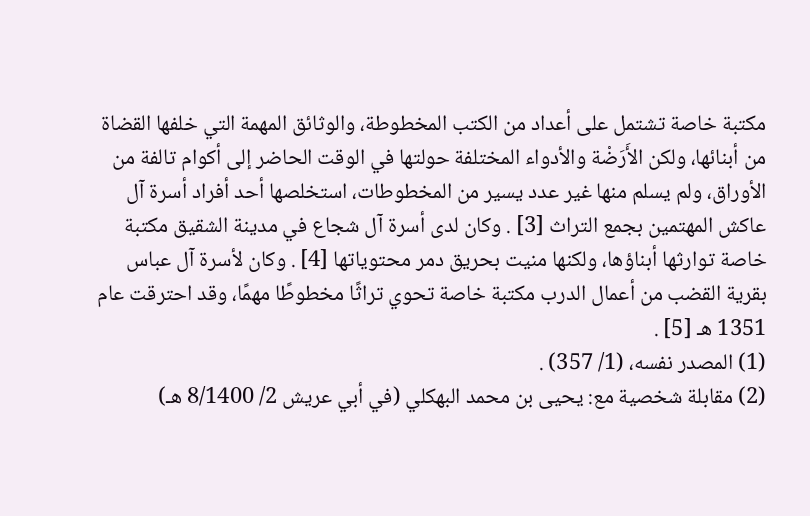مكتبة خاصة تشتمل على أعداد من الكتب المخطوطة، والوثائق المهمة التي خلفها القضاة من أبنائها، ولكن الأَرَضْة والأدواء المختلفة حولتها في الوقت الحاضر إلى أكوام تالفة من الأوراق، ولم يسلم منها غير عدد يسير من المخطوطات، استخلصها أحد أفراد أسرة آل عاكش المهتمين بجمع التراث [3] . وكان لدى أسرة آل شجاع في مدينة الشقيق مكتبة خاصة توارثها أبناؤها، ولكنها منيت بحريق دمر محتوياتها [4] . وكان لأسرة آل عباس بقرية القضب من أعمال الدرب مكتبة خاصة تحوي تراثًا مخطوطًا مهمًا، وقد احترقت عام 1351 هـ [5] .
(1) المصدر نفسه، (1/ 357) .
(2) مقابلة شخصية مع: يحيى بن محمد البهكلي (في أبي عريش 2/ 8/1400 هـ)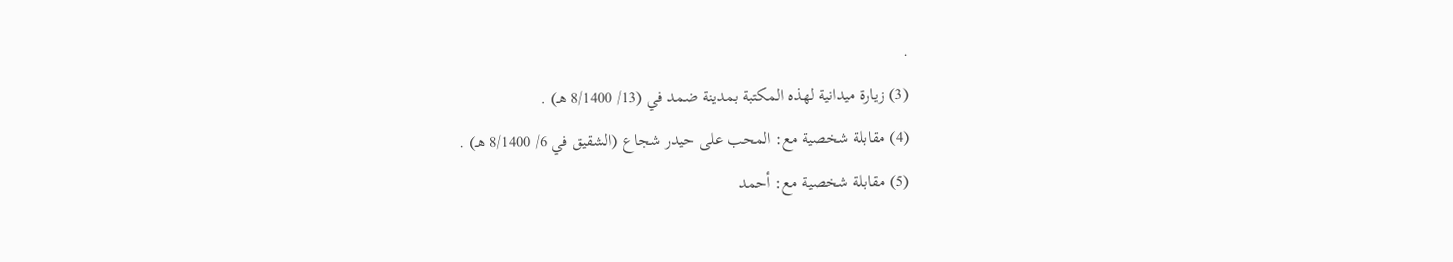.
(3) زيارة ميدانية لهذه المكتبة بمدينة ضمد في (13/ 8/1400 هـ) .
(4) مقابلة شخصية مع: المحب على حيدر شجاع (الشقيق في 6/ 8/1400 هـ) .
(5) مقابلة شخصية مع: أحمد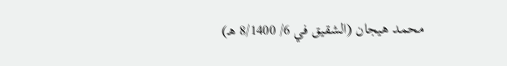محمد هيجان (الشقيق في 6/ 8/1400 هـ)